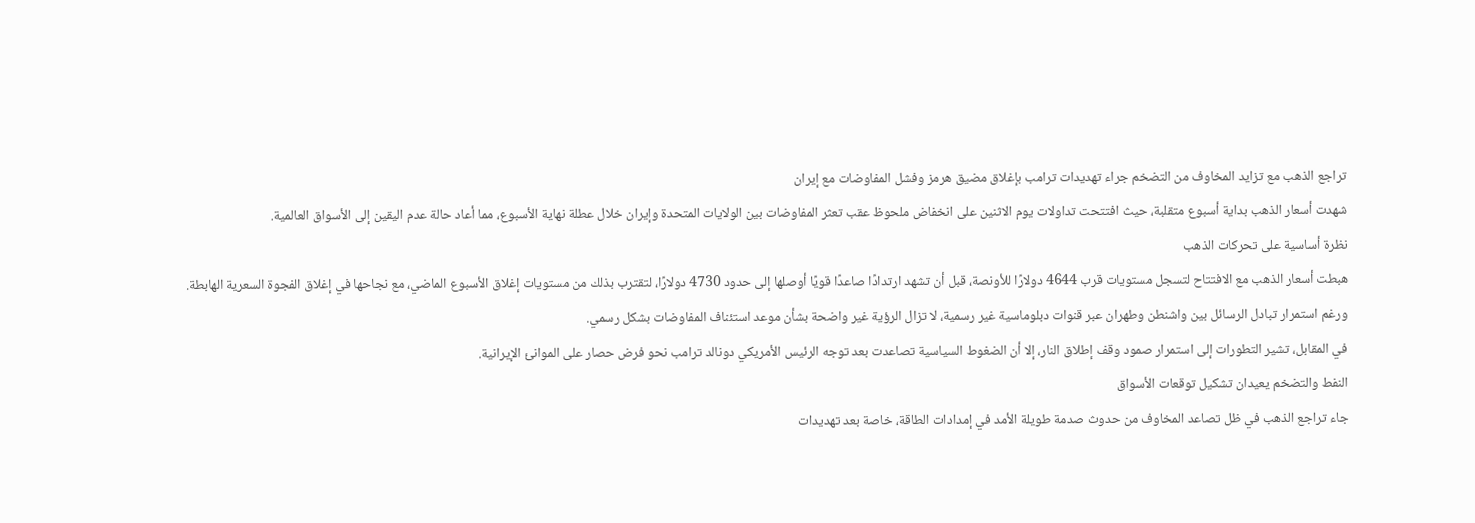تراجع الذهب مع تزايد المخاوف من التضخم جراء تهديدات ترامب بإغلاق مضيق هرمز وفشل المفاوضات مع إيران
شهدت أسعار الذهب بداية أسبوع متقلبة، حيث افتتحت تداولات يوم الاثنين على انخفاض ملحوظ عقب تعثر المفاوضات بين الولايات المتحدة وإيران خلال عطلة نهاية الأسبوع، مما أعاد حالة عدم اليقين إلى الأسواق العالمية.
نظرة أساسية على تحركات الذهب
هبطت أسعار الذهب مع الافتتاح لتسجل مستويات قرب 4644 دولارًا للأونصة، قبل أن تشهد ارتدادًا صاعدًا قويًا أوصلها إلى حدود 4730 دولارًا، لتقترب بذلك من مستويات إغلاق الأسبوع الماضي، مع نجاحها في إغلاق الفجوة السعرية الهابطة.
ورغم استمرار تبادل الرسائل بين واشنطن وطهران عبر قنوات دبلوماسية غير رسمية، لا تزال الرؤية غير واضحة بشأن موعد استئناف المفاوضات بشكل رسمي.
في المقابل، تشير التطورات إلى استمرار صمود وقف إطلاق النار، إلا أن الضغوط السياسية تصاعدت بعد توجه الرئيس الأمريكي دونالد ترامب نحو فرض حصار على الموانئ الإيرانية.
النفط والتضخم يعيدان تشكيل توقعات الأسواق
جاء تراجع الذهب في ظل تصاعد المخاوف من حدوث صدمة طويلة الأمد في إمدادات الطاقة، خاصة بعد تهديدات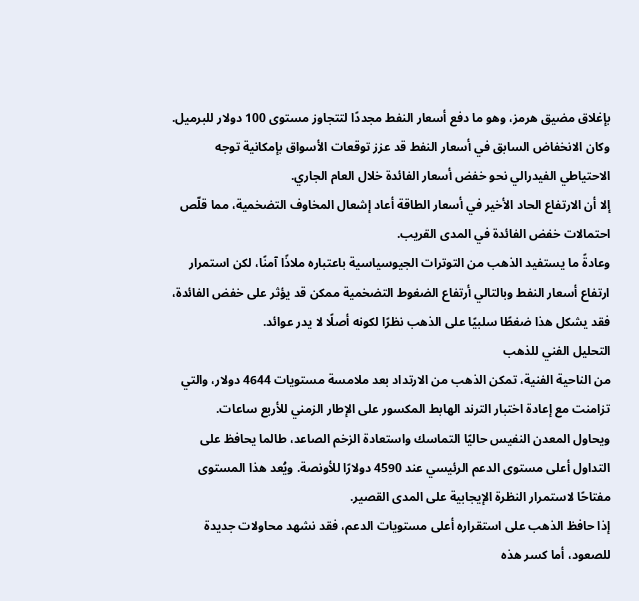بإغلاق مضيق هرمز، وهو ما دفع أسعار النفط مجددًا لتتجاوز مستوى 100 دولار للبرميل.
وكان الانخفاض السابق في أسعار النفط قد عزز توقعات الأسواق بإمكانية توجه الاحتياطي الفيدرالي نحو خفض أسعار الفائدة خلال العام الجاري.
إلا أن الارتفاع الحاد الأخير في أسعار الطاقة أعاد إشعال المخاوف التضخمية، مما قلّص احتمالات خفض الفائدة في المدى القريب.
وعادةً ما يستفيد الذهب من التوترات الجيوسياسية باعتباره ملاذًا آمنًا، لكن استمرار ارتفاع أسعار النفط وبالتالي أرتفاع الضغوط التضخمية ممكن قد يؤثر على خفض الفائدة، فقد يشكل هذا ضغطًا سلبيًا على الذهب نظرًا لكونه أصلًا لا يدر عوائد.
التحليل الفني للذهب
من الناحية الفنية، تمكن الذهب من الارتداد بعد ملامسة مستويات 4644 دولار، والتي تزامنت مع إعادة اختبار الترند الهابط المكسور على الإطار الزمني للأربع ساعات.
ويحاول المعدن النفيس حاليًا التماسك واستعادة الزخم الصاعد، طالما يحافظ على التداول أعلى مستوى الدعم الرئيسي عند 4590 دولارًا للأونصة. ويُعد هذا المستوى مفتاحًا لاستمرار النظرة الإيجابية على المدى القصير.
إذا حافظ الذهب على استقراره أعلى مستويات الدعم، فقد نشهد محاولات جديدة للصعود، أما كسر هذه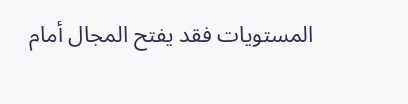المستويات فقد يفتح المجال أمام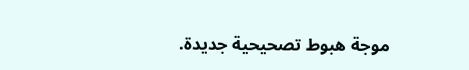موجة هبوط تصحيحية جديدة.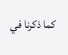كما ذكرنا في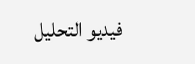فيديو التحليل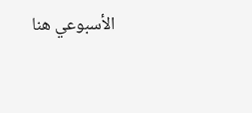الأسبوعي هنا